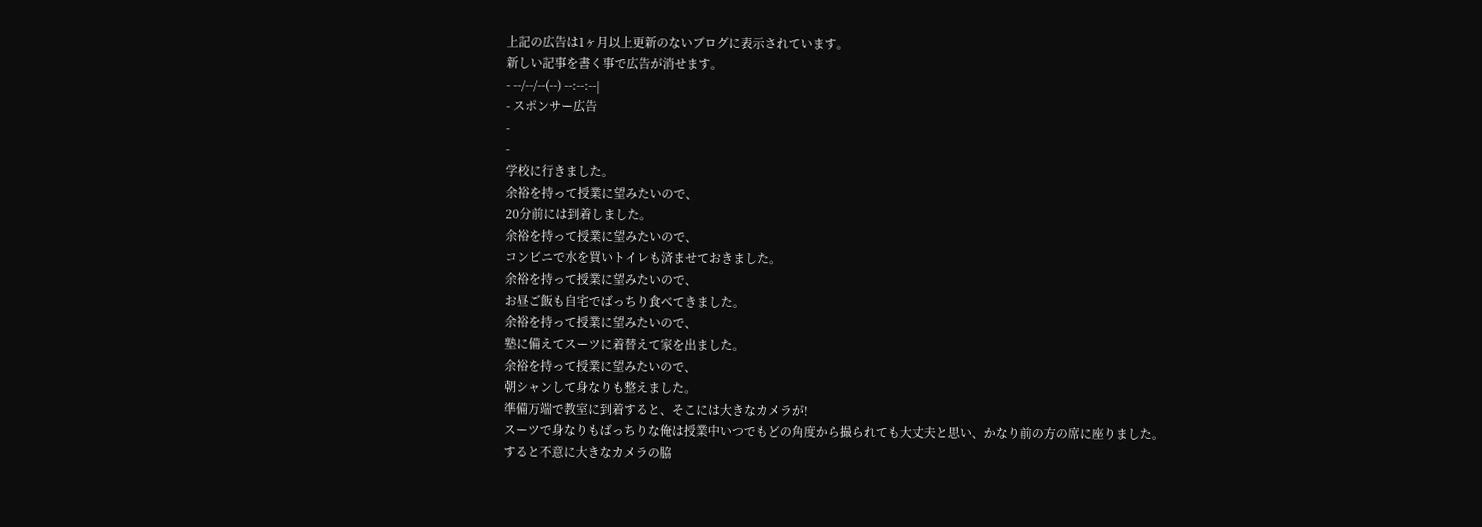上記の広告は1ヶ月以上更新のないブログに表示されています。
新しい記事を書く事で広告が消せます。
- --/--/--(--) --:--:--|
- スポンサー広告
-
-
学校に行きました。
余裕を持って授業に望みたいので、
20分前には到着しました。
余裕を持って授業に望みたいので、
コンビニで水を買いトイレも済ませておきました。
余裕を持って授業に望みたいので、
お昼ご飯も自宅でばっちり食べてきました。
余裕を持って授業に望みたいので、
塾に備えてスーツに着替えて家を出ました。
余裕を持って授業に望みたいので、
朝シャンして身なりも整えました。
準備万端で教室に到着すると、そこには大きなカメラが!
スーツで身なりもばっちりな俺は授業中いつでもどの角度から撮られても大丈夫と思い、かなり前の方の席に座りました。
すると不意に大きなカメラの脇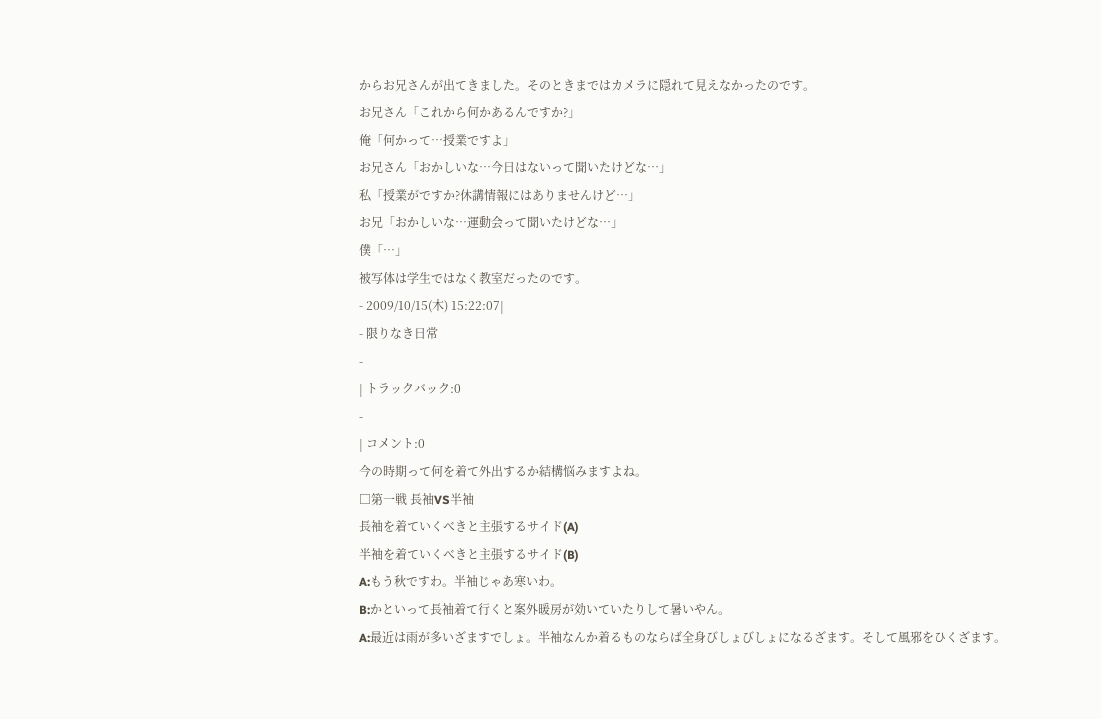からお兄さんが出てきました。そのときまではカメラに隠れて見えなかったのです。
お兄さん「これから何かあるんですか?」
俺「何かって…授業ですよ」
お兄さん「おかしいな…今日はないって聞いたけどな…」
私「授業がですか?休講情報にはありませんけど…」
お兄「おかしいな…運動会って聞いたけどな…」
僕「…」
被写体は学生ではなく教室だったのです。
- 2009/10/15(木) 15:22:07|
- 限りなき日常
-
| トラックバック:0
-
| コメント:0
今の時期って何を着て外出するか結構悩みますよね。
□第一戦 長袖VS半袖
長袖を着ていくべきと主張するサイド(A)
半袖を着ていくべきと主張するサイド(B)
A:もう秋ですわ。半袖じゃあ寒いわ。
B:かといって長袖着て行くと案外暖房が効いていたりして暑いやん。
A:最近は雨が多いざますでしょ。半袖なんか着るものならば全身びしょびしょになるざます。そして風邪をひくざます。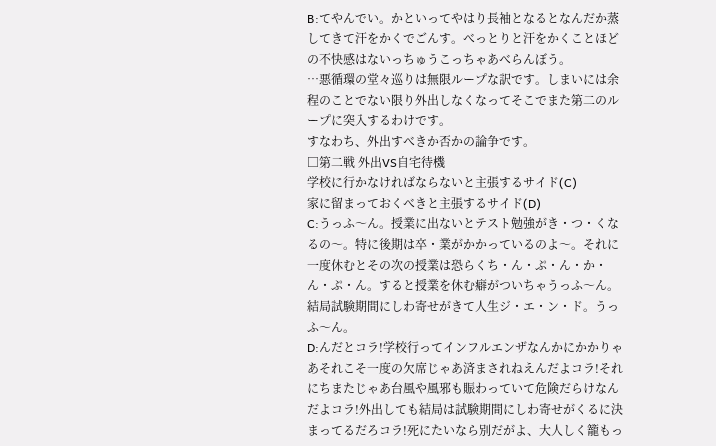B:てやんでい。かといってやはり長袖となるとなんだか蒸してきて汗をかくでごんす。べっとりと汗をかくことほどの不快感はないっちゅうこっちゃあべらんぼう。
…悪循環の堂々巡りは無限ループな訳です。しまいには余程のことでない限り外出しなくなってそこでまた第二のループに突入するわけです。
すなわち、外出すべきか否かの論争です。
□第二戦 外出VS自宅待機
学校に行かなければならないと主張するサイド(C)
家に留まっておくべきと主張するサイド(D)
C:うっふ〜ん。授業に出ないとテスト勉強がき・つ・くなるの〜。特に後期は卒・業がかかっているのよ〜。それに一度休むとその次の授業は恐らくち・ん・ぷ・ん・か・ん・ぷ・ん。すると授業を休む癖がついちゃうっふ〜ん。結局試験期間にしわ寄せがきて人生ジ・エ・ン・ド。うっふ〜ん。
D:んだとコラ!学校行ってインフルエンザなんかにかかりゃあそれこそ一度の欠席じゃあ済まされねえんだよコラ!それにちまたじゃあ台風や風邪も賑わっていて危険だらけなんだよコラ!外出しても結局は試験期間にしわ寄せがくるに決まってるだろコラ!死にたいなら別だがよ、大人しく籠もっ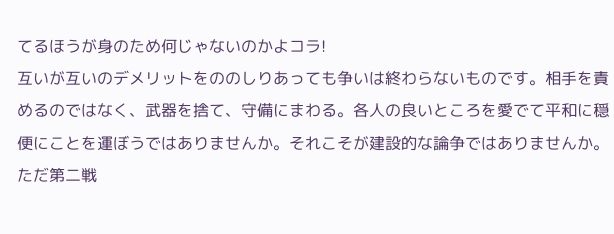てるほうが身のため何じゃないのかよコラ!
互いが互いのデメリットをののしりあっても争いは終わらないものです。相手を責めるのではなく、武器を捨て、守備にまわる。各人の良いところを愛でて平和に穏便にことを運ぼうではありませんか。それこそが建設的な論争ではありませんか。
ただ第二戦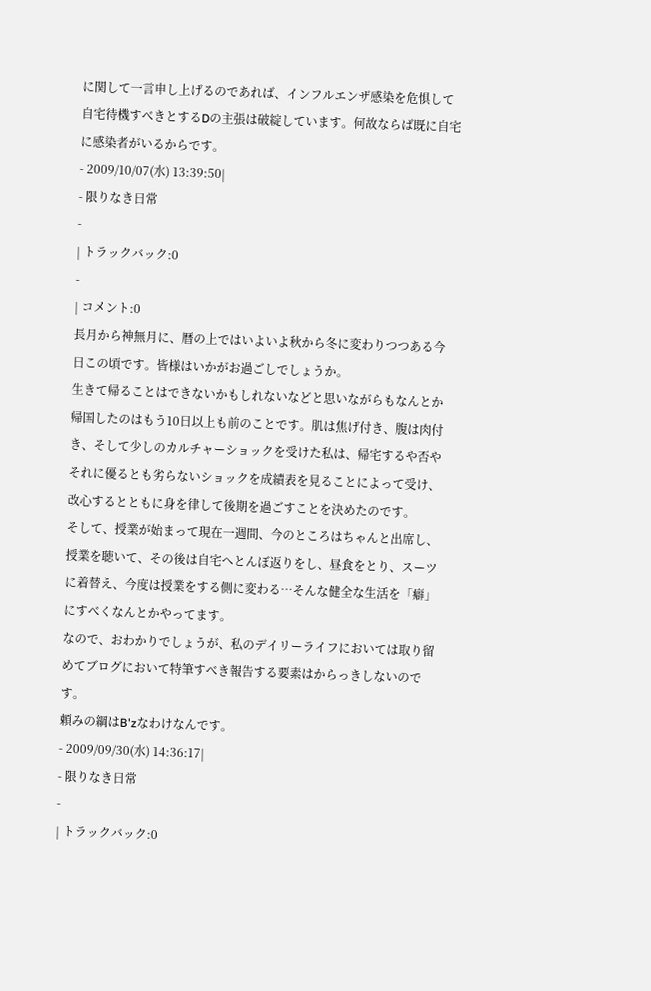に関して一言申し上げるのであれば、インフルエンザ感染を危惧して自宅待機すべきとするDの主張は破綻しています。何故ならば既に自宅に感染者がいるからです。
- 2009/10/07(水) 13:39:50|
- 限りなき日常
-
| トラックバック:0
-
| コメント:0
長月から神無月に、暦の上ではいよいよ秋から冬に変わりつつある今日この頃です。皆様はいかがお過ごしでしょうか。
生きて帰ることはできないかもしれないなどと思いながらもなんとか帰国したのはもう10日以上も前のことです。肌は焦げ付き、腹は肉付き、そして少しのカルチャーショックを受けた私は、帰宅するや否やそれに優るとも劣らないショックを成績表を見ることによって受け、改心するとともに身を律して後期を過ごすことを決めたのです。
そして、授業が始まって現在一週間、今のところはちゃんと出席し、授業を聴いて、その後は自宅へとんぼ返りをし、昼食をとり、スーツに着替え、今度は授業をする側に変わる…そんな健全な生活を「癖」にすべくなんとかやってます。
なので、おわかりでしょうが、私のデイリーライフにおいては取り留めてブログにおいて特筆すべき報告する要素はからっきしないのです。
頼みの綱はB'zなわけなんです。
- 2009/09/30(水) 14:36:17|
- 限りなき日常
-
| トラックバック:0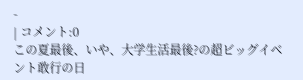-
| コメント:0
この夏最後、いや、大学生活最後?の超ビッグイベント敢行の日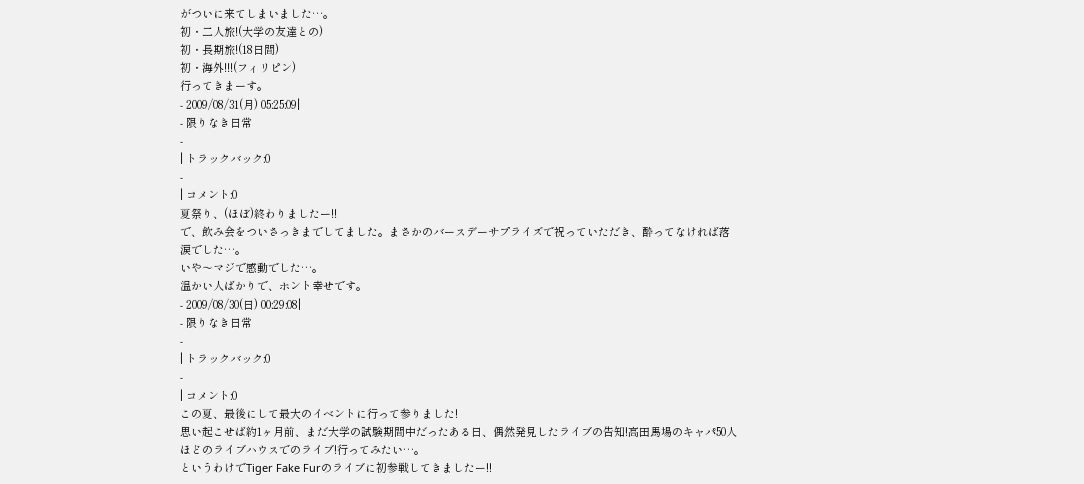がついに来てしまいました…。
初・二人旅!(大学の友達との)
初・長期旅!(18日間)
初・海外!!!(フィリピン)
行ってきまーす。
- 2009/08/31(月) 05:25:09|
- 限りなき日常
-
| トラックバック:0
-
| コメント:0
夏祭り、(ほぼ)終わりましたー!!
で、飲み会をついさっきまでしてました。まさかのバースデーサプライズで祝っていただき、酔ってなければ落涙でした…。
いや〜マジで感動でした…。
温かい人ばかりで、ホント幸せです。
- 2009/08/30(日) 00:29:08|
- 限りなき日常
-
| トラックバック:0
-
| コメント:0
この夏、最後にして最大のイベントに行って参りました!
思い起こせば約1ヶ月前、まだ大学の試験期間中だったある日、偶然発見したライブの告知!高田馬場のキャパ50人ほどのライブハウスでのライブ!行ってみたい…。
というわけでTiger Fake Furのライブに初参戦してきましたー!!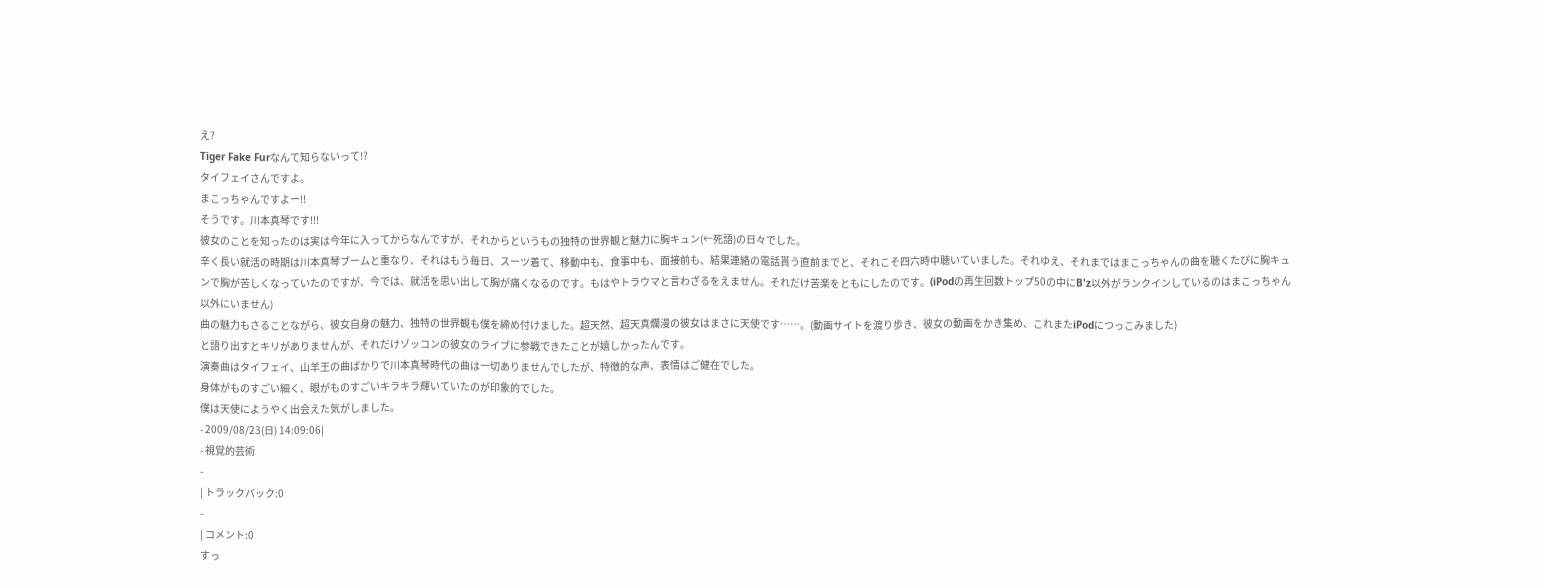え?
Tiger Fake Furなんて知らないって!?
タイフェイさんですよ。
まこっちゃんですよー!!
そうです。川本真琴です!!!
彼女のことを知ったのは実は今年に入ってからなんですが、それからというもの独特の世界観と魅力に胸キュン(←死語)の日々でした。
辛く長い就活の時期は川本真琴ブームと重なり、それはもう毎日、スーツ着て、移動中も、食事中も、面接前も、結果連絡の電話貰う直前までと、それこそ四六時中聴いていました。それゆえ、それまではまこっちゃんの曲を聴くたびに胸キュンで胸が苦しくなっていたのですが、今では、就活を思い出して胸が痛くなるのです。もはやトラウマと言わざるをえません。それだけ苦楽をともにしたのです。(iPodの再生回数トップ50の中にB'z以外がランクインしているのはまこっちゃん以外にいません)
曲の魅力もさることながら、彼女自身の魅力、独特の世界観も僕を締め付けました。超天然、超天真爛漫の彼女はまさに天使です……。(動画サイトを渡り歩き、彼女の動画をかき集め、これまたiPodにつっこみました)
と語り出すとキリがありませんが、それだけゾッコンの彼女のライブに参戦できたことが嬉しかったんです。
演奏曲はタイフェイ、山羊王の曲ばかりで川本真琴時代の曲は一切ありませんでしたが、特徴的な声、表情はご健在でした。
身体がものすごい細く、眼がものすごいキラキラ輝いていたのが印象的でした。
僕は天使にようやく出会えた気がしました。
- 2009/08/23(日) 14:09:06|
- 視覚的芸術
-
| トラックバック:0
-
| コメント:0
すっ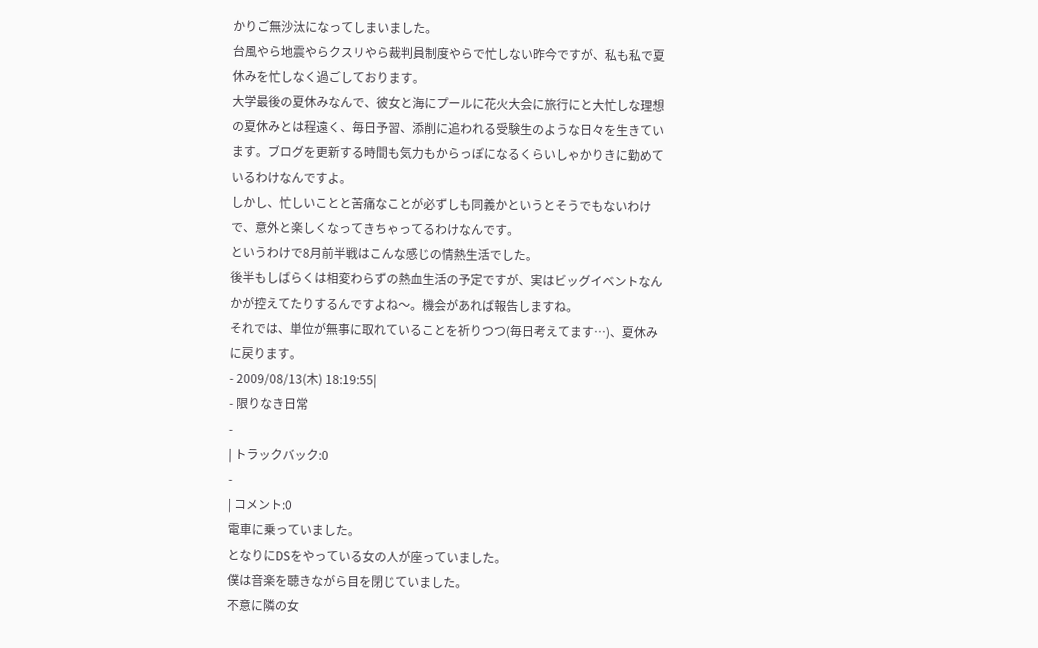かりご無沙汰になってしまいました。
台風やら地震やらクスリやら裁判員制度やらで忙しない昨今ですが、私も私で夏休みを忙しなく過ごしております。
大学最後の夏休みなんで、彼女と海にプールに花火大会に旅行にと大忙しな理想の夏休みとは程遠く、毎日予習、添削に追われる受験生のような日々を生きています。ブログを更新する時間も気力もからっぽになるくらいしゃかりきに勤めているわけなんですよ。
しかし、忙しいことと苦痛なことが必ずしも同義かというとそうでもないわけで、意外と楽しくなってきちゃってるわけなんです。
というわけで8月前半戦はこんな感じの情熱生活でした。
後半もしばらくは相変わらずの熱血生活の予定ですが、実はビッグイベントなんかが控えてたりするんですよね〜。機会があれば報告しますね。
それでは、単位が無事に取れていることを祈りつつ(毎日考えてます…)、夏休みに戻ります。
- 2009/08/13(木) 18:19:55|
- 限りなき日常
-
| トラックバック:0
-
| コメント:0
電車に乗っていました。
となりにDSをやっている女の人が座っていました。
僕は音楽を聴きながら目を閉じていました。
不意に隣の女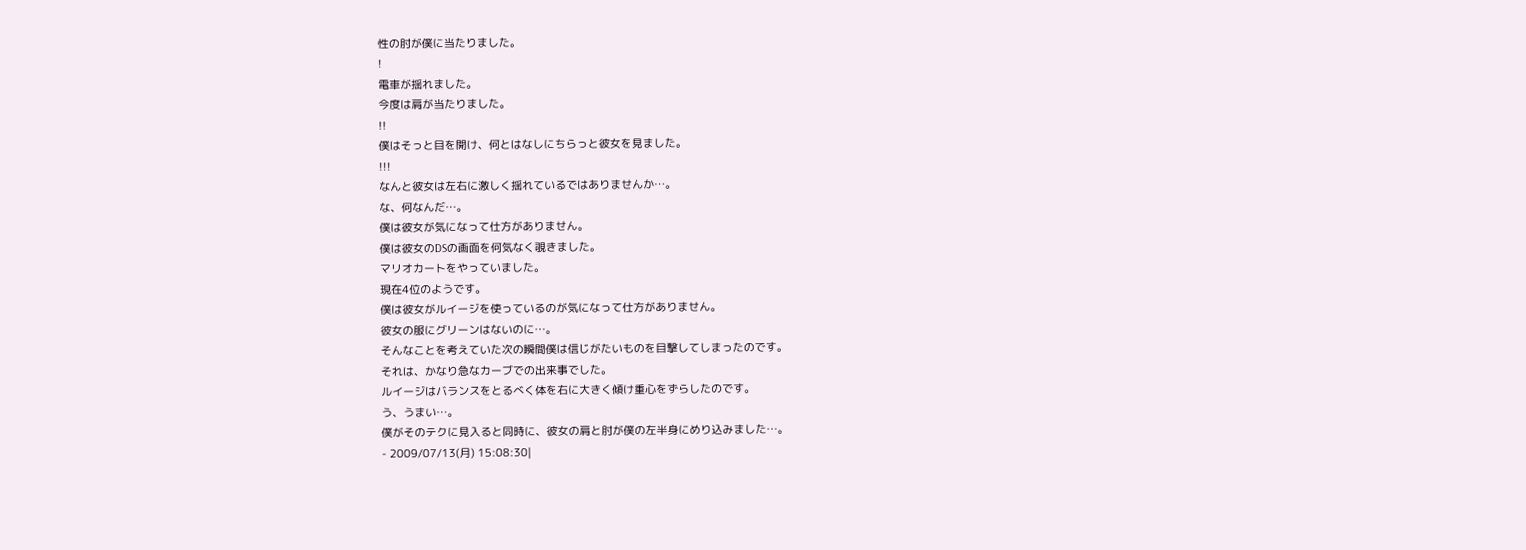性の肘が僕に当たりました。
!
電車が揺れました。
今度は肩が当たりました。
!!
僕はそっと目を開け、何とはなしにちらっと彼女を見ました。
!!!
なんと彼女は左右に激しく揺れているではありませんか…。
な、何なんだ…。
僕は彼女が気になって仕方がありません。
僕は彼女のDSの画面を何気なく覗きました。
マリオカートをやっていました。
現在4位のようです。
僕は彼女がルイージを使っているのが気になって仕方がありません。
彼女の服にグリーンはないのに…。
そんなことを考えていた次の瞬間僕は信じがたいものを目撃してしまったのです。
それは、かなり急なカーブでの出来事でした。
ルイージはバランスをとるべく体を右に大きく傾け重心をずらしたのです。
う、うまい…。
僕がそのテクに見入ると同時に、彼女の肩と肘が僕の左半身にめり込みました…。
- 2009/07/13(月) 15:08:30|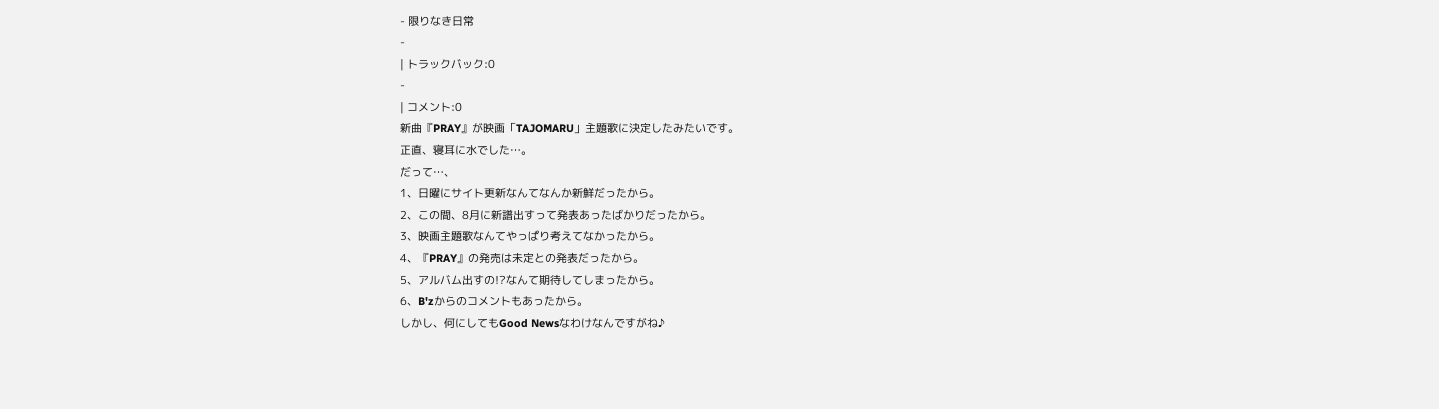- 限りなき日常
-
| トラックバック:0
-
| コメント:0
新曲『PRAY』が映画「TAJOMARU」主題歌に決定したみたいです。
正直、寝耳に水でした…。
だって…、
1、日曜にサイト更新なんてなんか新鮮だったから。
2、この間、8月に新譜出すって発表あったばかりだったから。
3、映画主題歌なんてやっぱり考えてなかったから。
4、『PRAY』の発売は未定との発表だったから。
5、アルバム出すの!?なんて期待してしまったから。
6、B'zからのコメントもあったから。
しかし、何にしてもGood Newsなわけなんですがね♪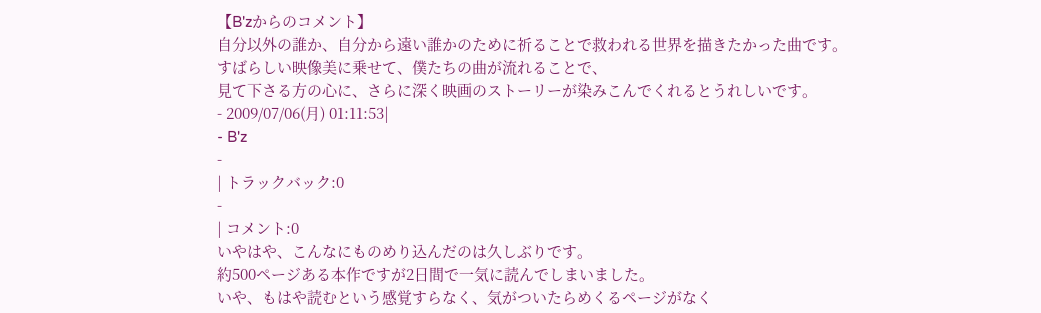【B'zからのコメント】
自分以外の誰か、自分から遠い誰かのために祈ることで救われる世界を描きたかった曲です。
すばらしい映像美に乗せて、僕たちの曲が流れることで、
見て下さる方の心に、さらに深く映画のストーリーが染みこんでくれるとうれしいです。
- 2009/07/06(月) 01:11:53|
- B'z
-
| トラックバック:0
-
| コメント:0
いやはや、こんなにものめり込んだのは久しぶりです。
約500ページある本作ですが2日間で一気に読んでしまいました。
いや、もはや読むという感覚すらなく、気がついたらめくるページがなく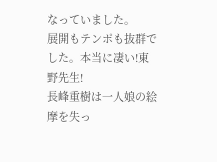なっていました。
展開もテンポも抜群でした。本当に凄い!東野先生!
長峰重樹は一人娘の絵摩を失っ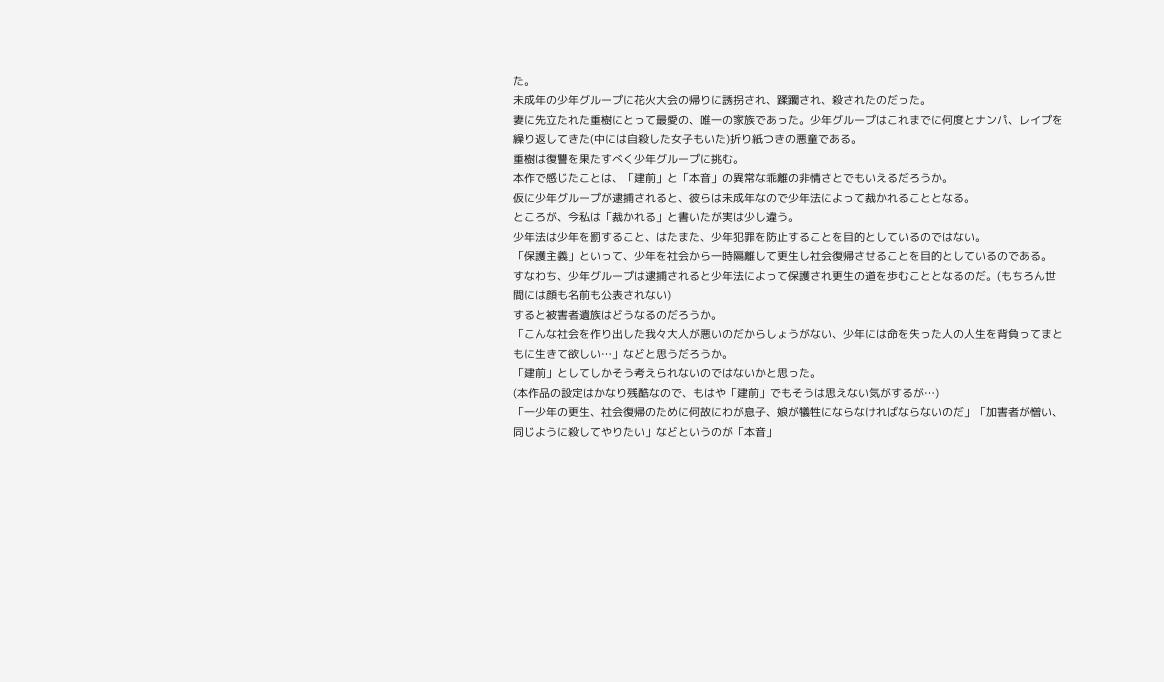た。
未成年の少年グループに花火大会の帰りに誘拐され、蹂躙され、殺されたのだった。
妻に先立たれた重樹にとって最愛の、唯一の家族であった。少年グループはこれまでに何度とナンパ、レイプを繰り返してきた(中には自殺した女子もいた)折り紙つきの悪童である。
重樹は復讐を果たすべく少年グループに挑む。
本作で感じたことは、「建前」と「本音」の異常な乖離の非情さとでもいえるだろうか。
仮に少年グループが逮捕されると、彼らは未成年なので少年法によって裁かれることとなる。
ところが、今私は「裁かれる」と書いたが実は少し違う。
少年法は少年を罰すること、はたまた、少年犯罪を防止することを目的としているのではない。
「保護主義」といって、少年を社会から一時隔離して更生し社会復帰させることを目的としているのである。
すなわち、少年グループは逮捕されると少年法によって保護され更生の道を歩むこととなるのだ。(もちろん世間には顔も名前も公表されない)
すると被害者遺族はどうなるのだろうか。
「こんな社会を作り出した我々大人が悪いのだからしょうがない、少年には命を失った人の人生を背負ってまともに生きて欲しい…」などと思うだろうか。
「建前」としてしかそう考えられないのではないかと思った。
(本作品の設定はかなり残酷なので、もはや「建前」でもそうは思えない気がするが…)
「一少年の更生、社会復帰のために何故にわが息子、娘が犠牲にならなければならないのだ」「加害者が憎い、同じように殺してやりたい」などというのが「本音」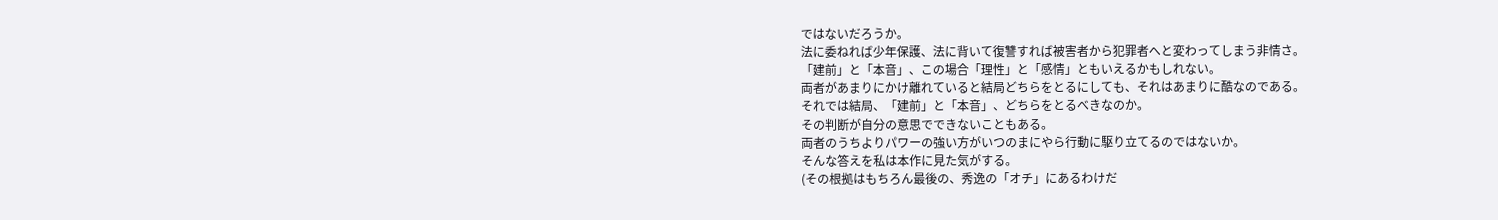ではないだろうか。
法に委ねれば少年保護、法に背いて復讐すれば被害者から犯罪者へと変わってしまう非情さ。
「建前」と「本音」、この場合「理性」と「感情」ともいえるかもしれない。
両者があまりにかけ離れていると結局どちらをとるにしても、それはあまりに酷なのである。
それでは結局、「建前」と「本音」、どちらをとるべきなのか。
その判断が自分の意思でできないこともある。
両者のうちよりパワーの強い方がいつのまにやら行動に駆り立てるのではないか。
そんな答えを私は本作に見た気がする。
(その根拠はもちろん最後の、秀逸の「オチ」にあるわけだ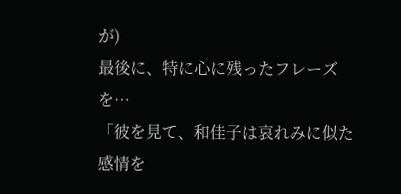が)
最後に、特に心に残ったフレーズを…
「彼を見て、和佳子は哀れみに似た感情を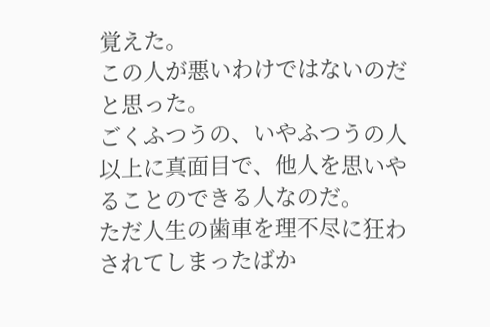覚えた。
この人が悪いわけではないのだと思った。
ごくふつうの、いやふつうの人以上に真面目で、他人を思いやることのできる人なのだ。
ただ人生の歯車を理不尽に狂わされてしまったばか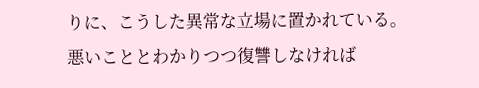りに、こうした異常な立場に置かれている。
悪いこととわかりつつ復讐しなければ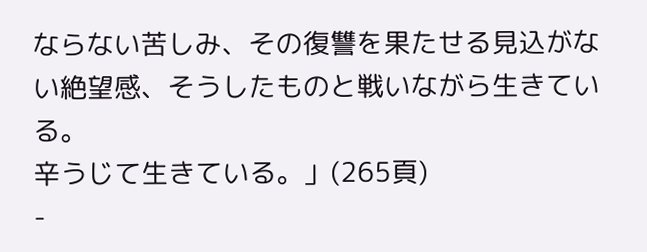ならない苦しみ、その復讐を果たせる見込がない絶望感、そうしたものと戦いながら生きている。
辛うじて生きている。」(265頁)
-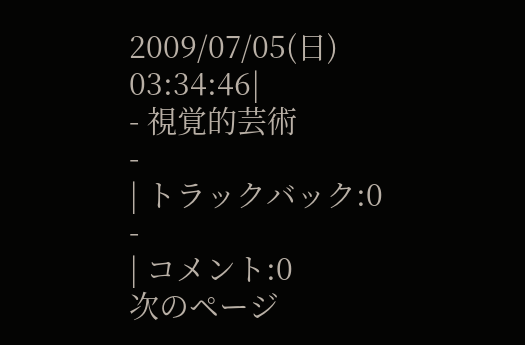2009/07/05(日) 03:34:46|
- 視覚的芸術
-
| トラックバック:0
-
| コメント:0
次のページ